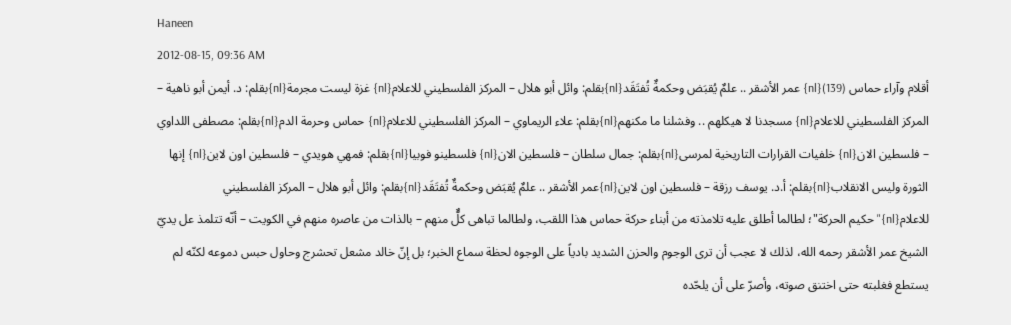Haneen
2012-08-15, 09:36 AM
أقلام وآراء حماس (139){nl} عمر الأشقر .. علمٌ يُقبَض وحكمةٌ تُفتَقَد{nl}بقلم: وائل أبو هلال – المركز الفلسطيني للاعلام{nl} غزة ليست مجرمة{nl}بقلم: د. أيمن أبو ناهية – المركز الفلسطيني للاعلام{nl} مسجدنا لا هيكلهم .. وفشلنا ما مكنهم{nl}بقلم: علاء الريماوي – المركز الفلسطيني للاعلام{nl} حماس وحرمة الدم{nl}بقلم: مصطفى اللداوي – فلسطين الان{nl} خلفيات القرارات التاريخية لمرسى{nl}بقلم: جمال سلطان – فلسطين الان{nl} فلسطينو فوبيا{nl}بقلم: فمهي هويدي – فلسطين اون لاين{nl} إنها الثورة وليس الانقلاب{nl}بقلم: أ.د. يوسف رزقة – فلسطين اون لاين{nl}عمر الأشقر .. علمٌ يُقبَض وحكمةٌ تُفتَقَد{nl}بقلم: وائل أبو هلال – المركز الفلسطيني للاعلام{nl}"حكيم الحركة"؛ لطالما أطلق عليه تلامذته من أبناء حركة حماس هذا اللقب، ولطالما تباهى كلٌّ منهم – بالذات من عاصره منهم في الكويت – أنّه تتلمذ عل يديّ الشيخ عمر الأشقر رحمه الله، لذلك لا عجب أن ترى الوجوم والحزن الشديد بادياً على الوجوه لحظة سماع الخبر؛ بل إنّ خالد مشعل تحشرج وحاول حبس دموعه لكنّه لم يستطع فغلبته حتى اختنق صوته، وأصرّ على أن يلحّده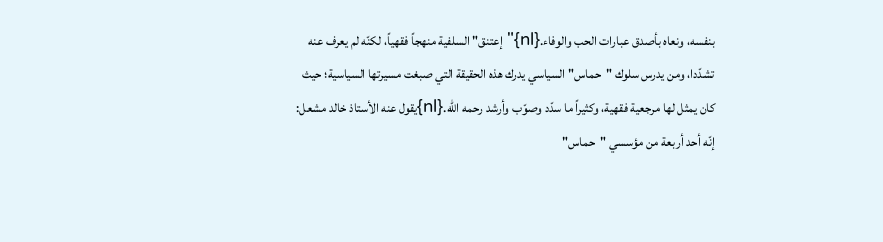بنفسه، ونعاه بأصدق عبارات الحب والوفاء.{nl}"إعتنق" السلفية منهجاً فقهياً، لكنّه لم يعرف عنه تشدّدا، ومن يدرس سلوك "حماس" السياسي يدرك هذه الحقيقة التي صبغت مسيرتها السياسية؛ حيث كان يمثل لها مرجعية فقهية، وكثيراً ما سدّد وصوّب وأرشد رحمه الله.{nl}يقول عنه الأستاذ خالد مشعل: إنّه أحد أربعة من مؤسسي "حماس"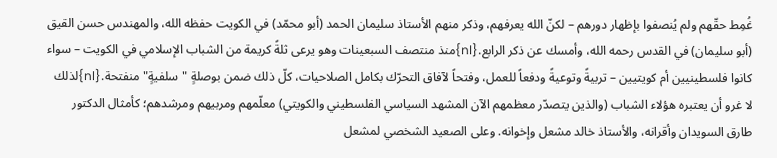غُمِط حقّهم ولم يُنصفوا بإظهار دورهم – لكنّ الله يعرفهم، وذكر منهم الأستاذ سليمان الحمد (أبو محمّد) في الكويت حفظه الله، والمهندس حسن القيق (أبو سليمان) في القدس رحمه الله، وأمسك عن ذكر الرابع.{nl}منذ منتصف السبعينات وهو يرعى ثلةً كريمة من الشباب الإسلامي في الكويت – سواء كانوا فلسطينيين أم كويتيين – تربيةً وتوعيةً ودفعاً للعمل، وفتحاً لآفاق التحرّك بكامل الصلاحيات، كلّ ذلك ضمن بوصلةٍ "سلفيةٍ" منفتحة.{nl}لذلك لا غرو أن يعتبره هؤلاء الشباب (والذين يتصدّر معظمهم الآن المشهد السياسي الفلسطيني والكويتي) معلّمهم ومربيهم ومرشدهم؛ كأمثال الدكتور طارق السويدان وأقرانه، والأستاذ خالد مشعل وإخوانه. وعلى الصعيد الشخصي لمشعل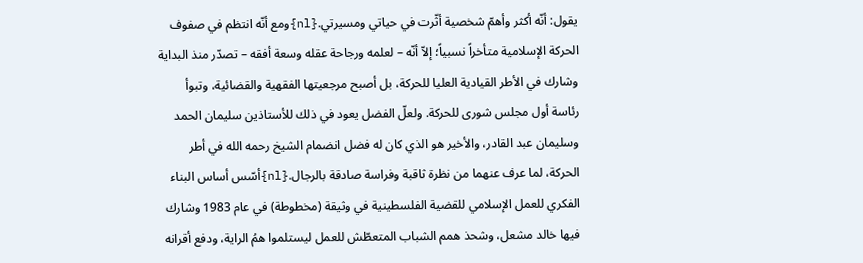يقول: أنّه أكثر وأهمّ شخصية أثّرت في حياتي ومسيرتي.{nl}ومع أنّه انتظم في صفوف الحركة الإسلامية متأخراً نسبياً؛ إلاّ أنّه – لعلمه ورجاحة عقله وسعة أفقه – تصدّر منذ البداية وشارك في الأطر القيادية العليا للحركة، بل أصبح مرجعيتها الفقهية والقضائية، وتبوأ رئاسة أول مجلس شورى للحركة. ولعلّ الفضل يعود في ذلك للأستاذين سليمان الحمد وسليمان عبد القادر، والأخير هو الذي كان له فضل انضمام الشيخ رحمه الله في أطر الحركة، لما عرف عنهما من نظرة ثاقبة وفراسة صادقة بالرجال.{nl}أسّس أساس البناء الفكري للعمل الإسلامي للقضية الفلسطينية في وثيقة (مخطوطة) في عام 1983 وشارك فيها خالد مشعل، وشحذ همم الشباب المتعطّش للعمل ليستلموا همُ الراية، ودفع أقرانه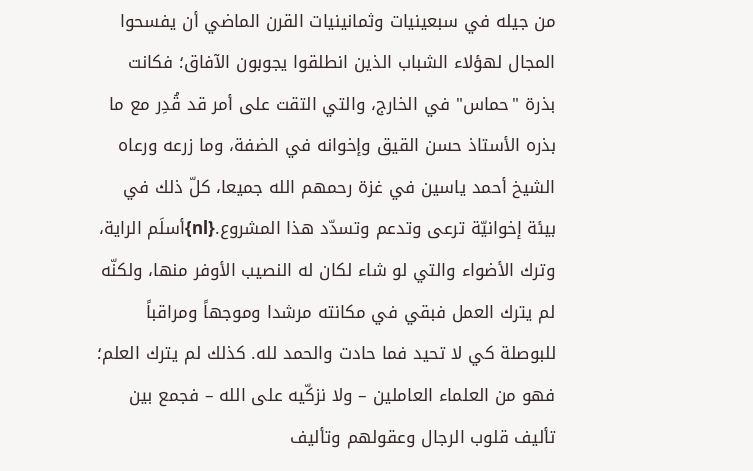من جيله في سبعينيات وثمانينيات القرن الماضي أن يفسحوا المجال لهؤلاء الشباب الذين انطلقوا يجوبون الآفاق؛ فكانت بذرة "حماس" في الخارج، والتي التقت على أمر قد قُدِر مع ما بذره الأستاذ حسن القيق وإخوانه في الضفة، وما زرعه ورعاه الشيخ أحمد ياسين في غزة رحمهم الله جميعا، كلّ ذلك في بيئة إخوانيّة ترعى وتدعم وتسدّد هذا المشروع.{nl}أسلَم الراية، وترك الأضواء والتي لو شاء لكان له النصيب الأوفر منها، ولكنّه لم يترك العمل فبقي في مكانته مرشدا وموجهاً ومراقباً للبوصلة كي لا تحيد فما حادت والحمد لله. كذلك لم يترك العلم؛ فهو من العلماء العاملين – ولا نزكّيه على الله – فجمع بين تأليف قلوب الرجال وعقولهم وتأليف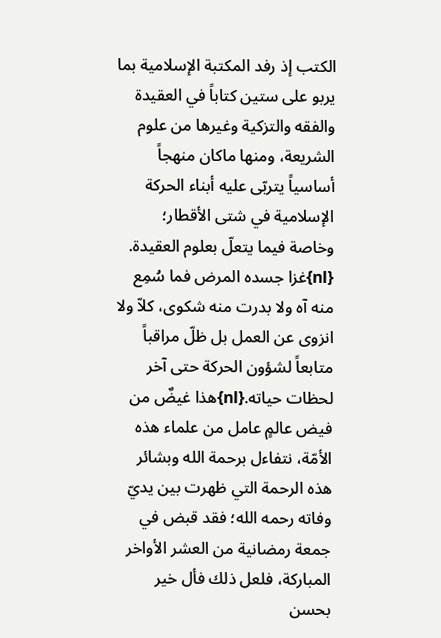الكتب إذ رفد المكتبة الإسلامية بما يربو على ستين كتاباً في العقيدة والفقه والتزكية وغيرها من علوم الشريعة، ومنها ماكان منهجاً أساسياً يتربّى عليه أبناء الحركة الإسلامية في شتى الأقطار؛ وخاصة فيما يتعلّ بعلوم العقيدة. {nl}غزا جسده المرض فما سُمِع منه آه ولا بدرت منه شكوى، كلاّ ولا انزوى عن العمل بل ظلّ مراقباً متابعاً لشؤون الحركة حتى آخر لحظات حياته.{nl}هذا غيضٌ من فيض عالمٍ عامل من علماء هذه الأمّة، نتفاءل برحمة الله وبشائر هذه الرحمة التي ظهرت بين يديّ وفاته رحمه الله؛ فقد قبض في جمعة رمضانية من العشر الأواخر المباركة، فلعل ذلك فأل خير بحسن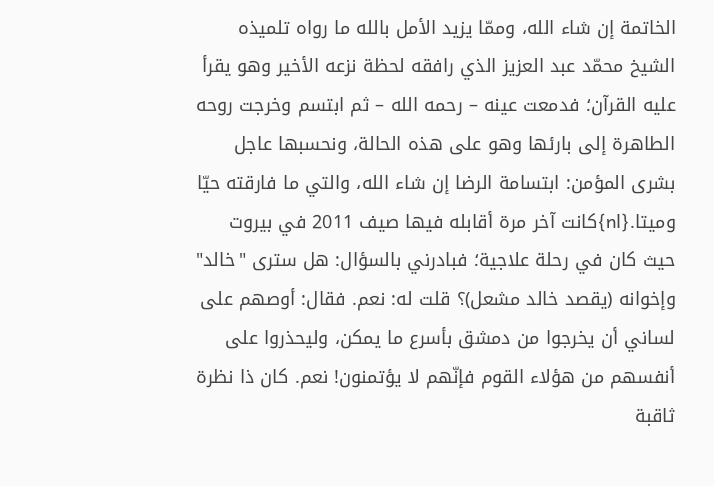الخاتمة إن شاء الله، وممّا يزيد الأمل بالله ما رواه تلميذه الشيخ محمّد عبد العزيز الذي رافقه لحظة نزعه الأخير وهو يقرأ عليه القرآن؛ فدمعت عينه – رحمه الله – ثم ابتسم وخرجت روحه الطاهرة إلى بارئها وهو على هذه الحالة، ونحسبها عاجل بشرى المؤمن: ابتسامة الرضا إن شاء الله، والتي ما فارقته حيّا وميتا.{nl}كانت آخر مرة أقابله فيها صيف 2011 في بيروت حيث كان في رحلة علاجية؛ فبادرني بالسؤال: هل سترى "خالد" وإخوانه (يقصد خالد مشعل)؟ قلت له: نعم. فقال: أوصهم على لساني أن يخرجوا من دمشق بأسرع ما يمكن، وليحذروا على أنفسهم من هؤلاء القوم فإنّهم لا يؤتمنون! نعم. كان ذا نظرة ثاقبة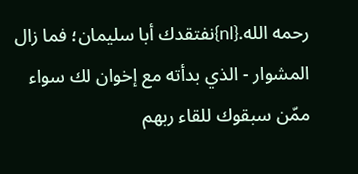رحمه الله.{nl}نفتقدك أبا سليمان؛ فما زال المشوار - الذي بدأته مع إخوان لك سواء ممّن سبقوك للقاء ربهم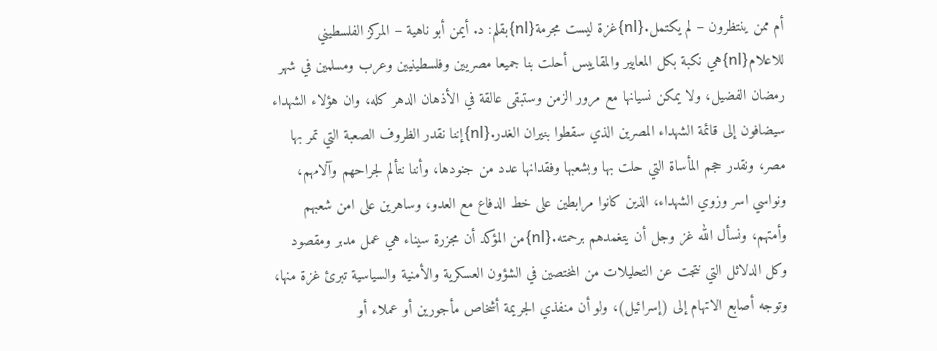أم ممن ينتظرون – لم يكتمل.{nl}غزة ليست مجرمة{nl}بقلم: د. أيمن أبو ناهية – المركز الفلسطيني للاعلام{nl}هي نكبة بكل المعايير والمقاييس أحلت بنا جميعا مصريين وفلسطينيين وعرب ومسلمين في شهر رمضان الفضيل، ولا يمكن نسيانها مع مرور الزمن وستبقى عالقة في الأذهان الدهر كله، وان هؤلاء الشهداء سيضافون إلى قائمة الشهداء المصرين الذي سقطوا بنيران الغدر.{nl}إننا نقدر الظروف الصعبة التي تمر بها مصر، ونقدر حجم المأساة التي حلت بها وبشعبها وفقدانها عدد من جنودها، وأننا نتألم لجراحهم وآلامهم، ونواسي اسر وزوي الشهداء، الذين كانوا مرابطين على خط الدفاع مع العدو، وساهرين على امن شعبهم وأمتهم، ونسأل الله غز وجل أن يتغمدهم برحمته.{nl}من المؤكد أن مجزرة سيناء هي عمل مدبر ومقصود وكل الدلائل التي نتجت عن التحليلات من المختصين في الشؤون العسكرية والأمنية والسياسية تبرئ غزة منها، وتوجه أصابع الاتهام إلى (إسرائيل)، ولو أن منفذي الجريمة أشخاص مأجورين أو عملاء أو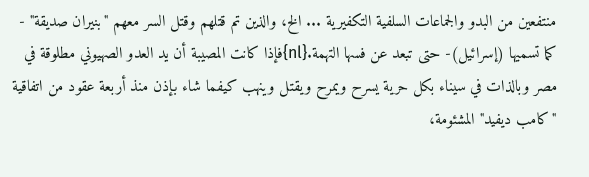منتفعين من البدو والجماعات السلفية التكفيرية ... الخ، والذين تم قتلهم وقتل السر معهم "بنيران صديقة" - كما تسميها (إسرائيل)- حتى تبعد عن فسها التهمة.{nl}فإذا كانت المصيبة أن يد العدو الصهيوني مطلوقة في مصر وبالذات في سيناء بكل حرية يسرح ويمرح ويقتل وينهب كيفما شاء بإذن منذ أربعة عقود من اتفاقية "كامب ديفيد" المشئومة،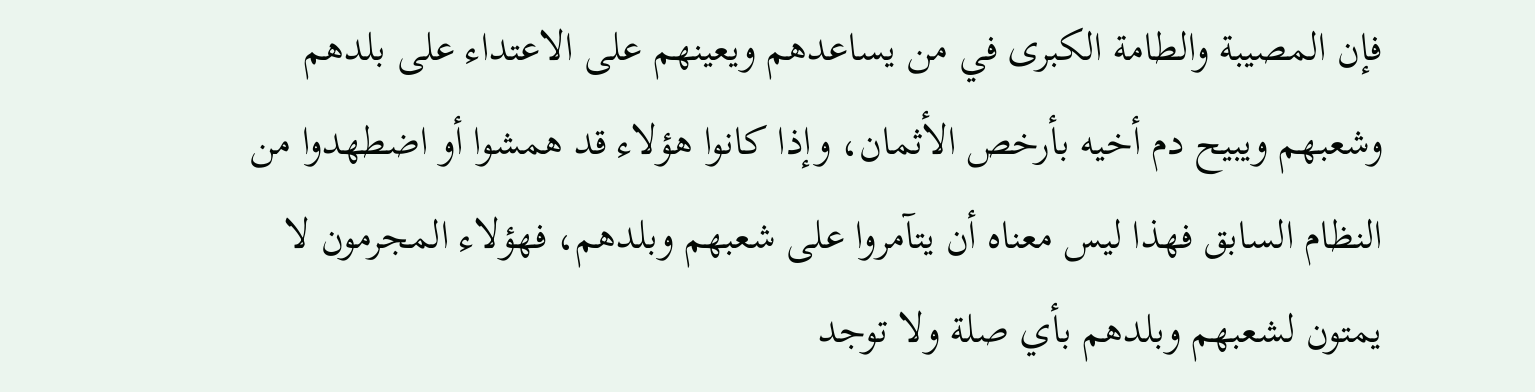فإن المصيبة والطامة الكبرى في من يساعدهم ويعينهم على الاعتداء على بلدهم وشعبهم ويبيح دم أخيه بأرخص الأثمان، وإذا كانوا هؤلاء قد همشوا أو اضطهدوا من النظام السابق فهذا ليس معناه أن يتآمروا على شعبهم وبلدهم، فهؤلاء المجرمون لا يمتون لشعبهم وبلدهم بأي صلة ولا توجد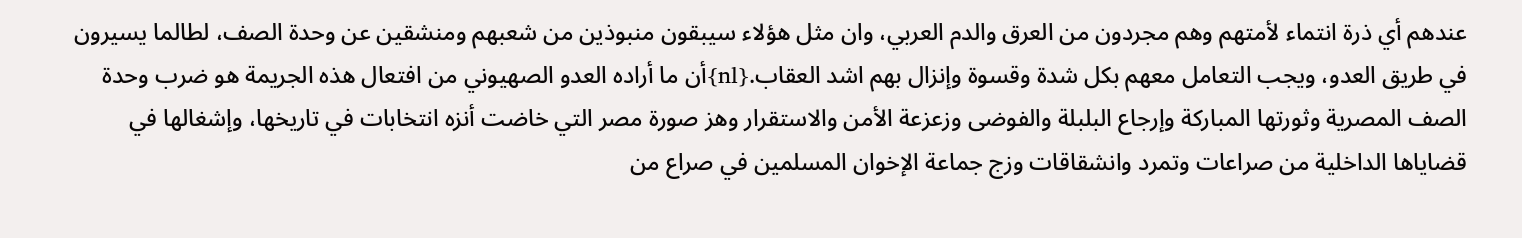عندهم أي ذرة انتماء لأمتهم وهم مجردون من العرق والدم العربي، وان مثل هؤلاء سيبقون منبوذين من شعبهم ومنشقين عن وحدة الصف، لطالما يسيرون في طريق العدو، ويجب التعامل معهم بكل شدة وقسوة وإنزال بهم اشد العقاب.{nl}أن ما أراده العدو الصهيوني من افتعال هذه الجريمة هو ضرب وحدة الصف المصرية وثورتها المباركة وإرجاع البلبلة والفوضى وزعزعة الأمن والاستقرار وهز صورة مصر التي خاضت أنزه انتخابات في تاريخها، وإشغالها في قضاياها الداخلية من صراعات وتمرد وانشقاقات وزج جماعة الإخوان المسلمين في صراع من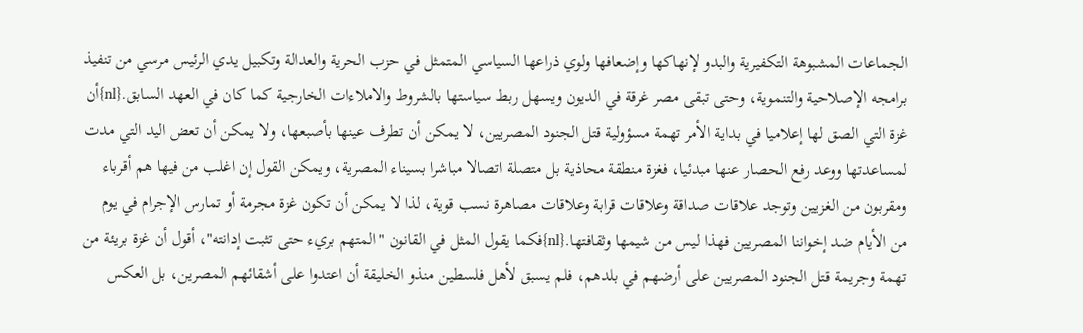الجماعات المشبوهة التكفيرية والبدو لإنهاكها وإضعافها ولوي ذراعها السياسي المتمثل في حزب الحرية والعدالة وتكبيل يدي الرئيس مرسي من تنفيذ برامجه الإصلاحية والتنموية، وحتى تبقى مصر غرقة في الديون ويسهل ربط سياستها بالشروط والاملاءات الخارجية كما كان في العهد السابق.{nl}أن غزة التي الصق لها إعلاميا في بداية الأمر تهمة مسؤولية قتل الجنود المصريين، لا يمكن أن تطرف عينها بأصبعها، ولا يمكن أن تعض اليد التي مدت لمساعدتها ووعد رفع الحصار عنها مبدئيا، فغزة منطقة محاذية بل متصلة اتصالا مباشرا بسيناء المصرية، ويمكن القول إن اغلب من فيها هم أقرباء ومقربون من الغزيين وتوجد علاقات صداقة وعلاقات قرابة وعلاقات مصاهرة نسب قوية، لذا لا يمكن أن تكون غزة مجرمة أو تمارس الإجرام في يوم من الأيام ضد إخواننا المصريين فهذا ليس من شيمها وثقافتها.{nl}فكما يقول المثل في القانون "المتهم بريء حتى تثبت إدانته"، أقول أن غزة بريئة من تهمة وجريمة قتل الجنود المصريين على أرضهم في بلدهم، فلم يسبق لأهل فلسطين منذو الخليقة أن اعتدوا على أشقائهم المصرين، بل العكس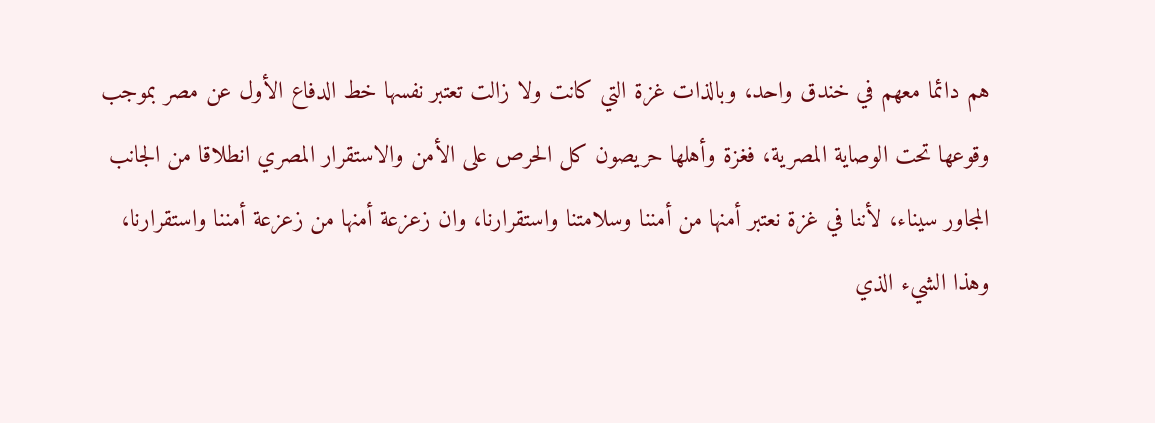هم دائما معهم في خندق واحد، وبالذات غزة التي كانت ولا زالت تعتبر نفسها خط الدفاع الأول عن مصر بموجب وقوعها تحت الوصاية المصرية، فغزة وأهلها حريصون كل الحرص على الأمن والاستقرار المصري انطلاقا من الجانب المجاور سيناء، لأننا في غزة نعتبر أمنها من أمننا وسلامتنا واستقرارنا، وان زعزعة أمنها من زعزعة أمننا واستقرارنا، وهذا الشيء الذي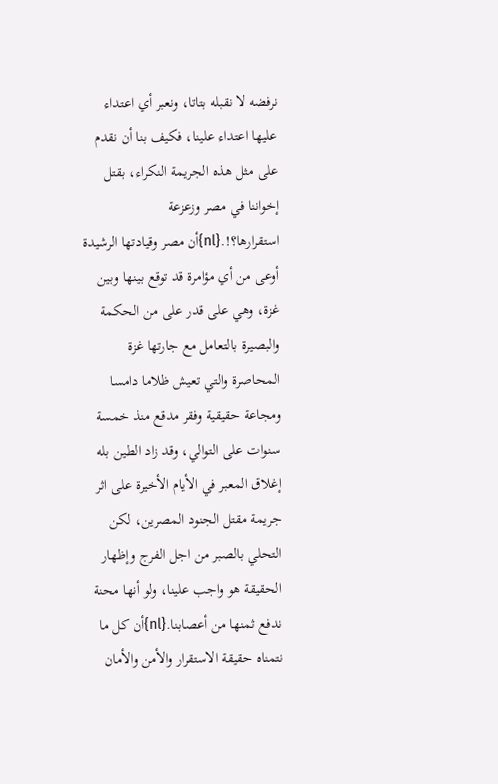نرفضه لا نقبله بتاتا، ونعبر أي اعتداء عليها اعتداء علينا، فكيف بنا أن نقدم على مثل هذه الجريمة النكراء، بقتل إخواننا في مصر وزعزعة استقرارها؟!.{nl}أن مصر وقيادتها الرشيدة أوعى من أي مؤامرة قد توقع بينها وبين غزة، وهي على قدر على من الحكمة والبصيرة بالتعامل مع جارتها غزة المحاصرة والتي تعيش ظلاما دامسا ومجاعة حقيقية وفقر مدقع منذ خمسة سنوات على التوالي، وقد زاد الطين بله إغلاق المعبر في الأيام الأخيرة على اثر جريمة مقتل الجنود المصرين، لكن التحلي بالصبر من اجل الفرج وإظهار الحقيقة هو واجب علينا، ولو أنها محنة ندفع ثمنها من أعصابنا.{nl}أن كل ما نتمناه حقيقة الاستقرار والأمن والأمان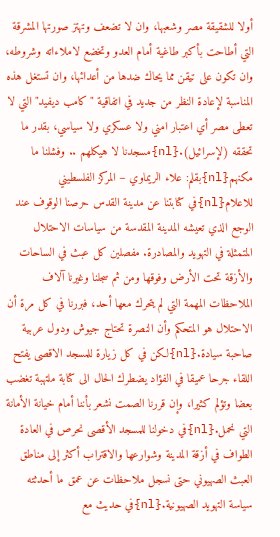أولا للشقيقة مصر وشعبها، وان لا تضعف وتهتز صورتها المشرقة التي أطاحت بأكبر طاغية أمام العدو وتخضع لاملاءاته وشروطه، وان تكون على تيقن مما يحاك ضدها من أعدائها، وان تستغل هذه المناسبة لإعادة النظر من جديد في اتفاقية "كامب ديفيد" التي لا تعطى مصر أي اعتبار امني ولا عسكري ولا سياسي، بقدر ما تحققه (لإسرائيل).{nl}مسجدنا لا هيكلهم .. وفشلنا ما مكنهم{nl}بقلم: علاء الريماوي – المركز الفلسطيني للاعلام{nl}في كتابتنا عن مدينة القدس حرصنا الوقوف عند الوجع الذي تعيشه المدينة المقدسة من سياسات الاحتلال المتمثلة في التهويد والمصادرة. مفصلين كل عبث في الساحات والأزقة تحت الأرض وفوقها ومن ثم سجلنا وغيرنا آلاف الملاحظات المهمة التي لم يتحرك معها أحد، فبررنا في كل مرة أن الاحتلال هو المتحكم وأن النصرة تحتاج جيوش ودول عربية صاحبة سيادة.{nl}لكن في كل زيارة للمسجد الاقصى يفتح اللقاء جرحا عميقا في الفؤاد يضطرك الحال الى كتابة ملتهبة تغضب بعضا وتؤلم كثيرا، وإن قررنا الصمت نشعر بأننا أمام خيانة الأمانة التي نحمل.{nl}في دخولنا للمسجد الأقصى نحرص في العادة الطواف في أزقة المدينة وشوارعها والاقتراب أكثر إلى مناطق العبث الصهيوني حتى نسجل ملاحظات عن عمق ما أحدثته سياسة التهويد الصهيونية.{nl}في حديث مع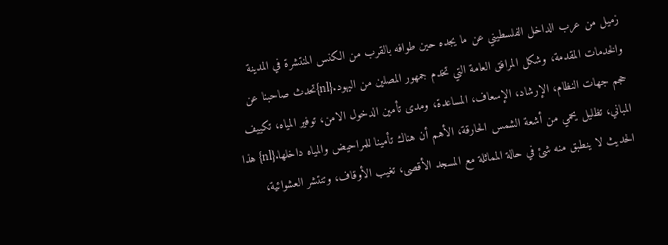زميل من عرب الداخل الفلسطيني عن ما يجده حين طوافه بالقرب من الكنس المنتشرة في المدينة والخدمات المقدمة، وشكل المرافق العامة التي تخدم جمهور المصلين من اليهود.{nl}تحدث صاحبنا عن حجم جهات النظام، الإرشاد، الإسعاف، المساعدة، ومدى تأمين الدخول الامن، توفير المياه، تكييف المباني، تظليل يحمي من أشعة الشمس الحارقة، الأهم أن هناك تأمينا للمراحيض والمياه داخلها.{nl} هذا الحديث لا ينطبق منه شئ في حالة المماثلة مع المسجد الأقصى، تغيب الأوقاف، وتنتشر العشوائية،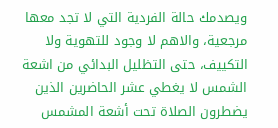ويصدمك حالة الفردية التي لا تجد معها مرجعية، والاهم لا وجود للتهوية ولا التكييف، حتى التظليل البدائي من اشعة الشمس لا يغطي عشر الحاضرين الذين يضطرون الصلاة تحت أشعة المشمس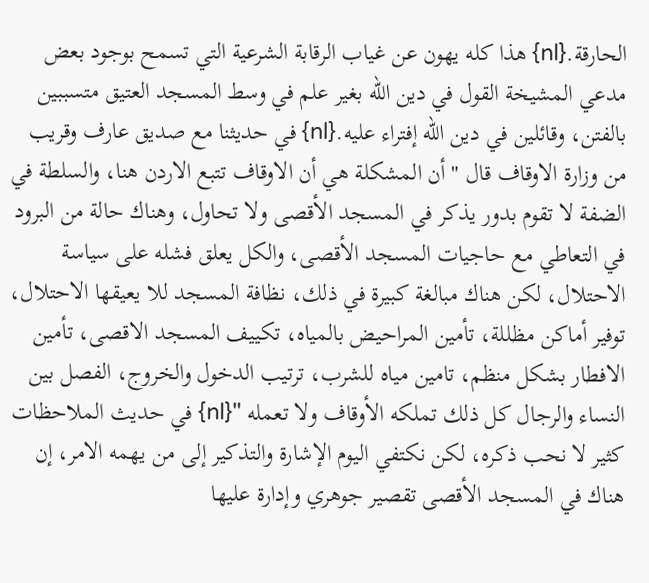الحارقة.{nl} هذا كله يهون عن غياب الرقابة الشرعية التي تسمح بوجود بعض مدعي المشيخة القول في دين الله بغير علم في وسط المسجد العتيق متسببين بالفتن، وقائلين في دين الله إفتراء عليه.{nl} في حديثنا مع صديق عارف وقريب من وزارة الاوقاف قال " أن المشكلة هي أن الاوقاف تتبع الاردن هنا، والسلطة في الضفة لا تقوم بدور يذكر في المسجد الأقصى ولا تحاول، وهناك حالة من البرود في التعاطي مع حاجيات المسجد الأقصى، والكل يعلق فشله على سياسة الاحتلال، لكن هناك مبالغة كبيرة في ذلك، نظافة المسجد للا يعيقها الاحتلال، توفير أماكن مظللة، تأمين المراحيض بالمياه، تكييف المسجد الاقصى، تأمين الافطار بشكل منظم، تامين مياه للشرب، ترتيب الدخول والخروج، الفصل بين النساء والرجال كل ذلك تملكه الأوقاف ولا تعمله "{nl} في حديث الملاحظات كثير لا نحب ذكره، لكن نكتفي اليوم الإشارة والتذكير إلى من يهمه الامر، إن هناك في المسجد الأقصى تقصير جوهري وإدارة عليها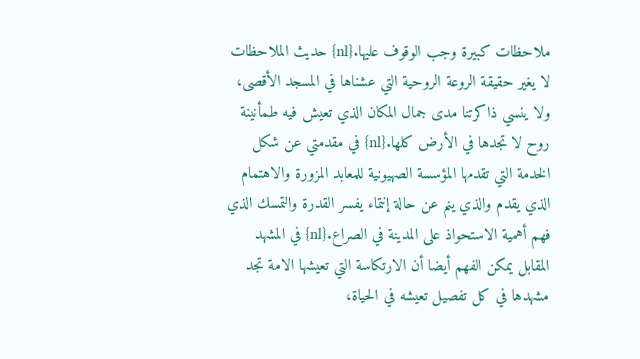ملاحظات كبيرة وجب الوقوف عليها.{nl} حديث الملاحظات لا يغير حقيقة الروعة الروحية التي عشناها في المسجد الأقصى، ولا ينسي ذاكرتنا مدى جمال المكان الذي تعيش فيه طمأنينة روح لا تجدها في الأرض كلها.{nl} في مقدمتي عن شكل الخدمة التي تقدمها المؤسسة الصهيونية للمعابد المزورة والاهتمام الذي يقدم والذي ينم عن حالة إنتماء يفسر القدرة والتمسك الذي فهم أهمية الاستحواذ على المدينة في الصراع.{nl} في المشهد المقابل يمكن الفهم أيضا أن الارتكاسة التي تعيشها الامة تجد مشهدها في كل تفصيل تعيشه في الحياة،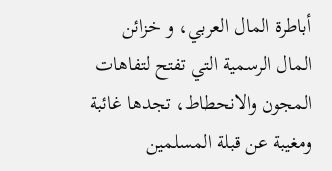أباطرة المال العربي، و خزائن المال الرسمية التي تفتح لتفاهات المجون والانحطاط، تجدها غائبة ومغيبة عن قبلة المسلمين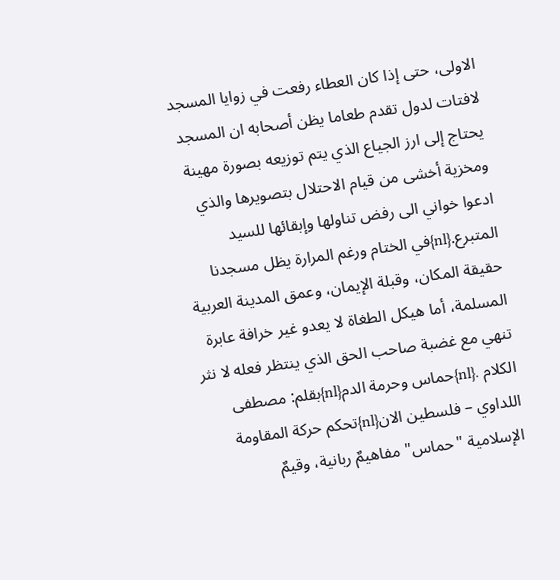الاولى، حتى إذا كان العطاء رفعت في زوايا المسجد لافتات لدول تقدم طعاما يظن أصحابه ان المسجد يحتاج إلى ارز الجياع الذي يتم توزيعه بصورة مهينة ومخزية أخشى من قيام الاحتلال بتصويرها والذي ادعوا خواني الى رفض تناولها وإبقائها للسيد المتبرع.{nl}في الختام ورغم المرارة يظل مسجدنا حقيقة المكان، وقبلة الإيمان، وعمق المدينة العربية المسلمة، أما هيكل الطغاة لا يعدو غير خرافة عابرة تنهي مع غضبة صاحب الحق الذي ينتظر فعله لا نثر الكلام .{nl}حماس وحرمة الدم{nl}بقلم: مصطفى اللداوي – فلسطين الان{nl}تحكم حركة المقاومة الإسلامية "حماس" مفاهيمٌ ربانية، وقيمٌ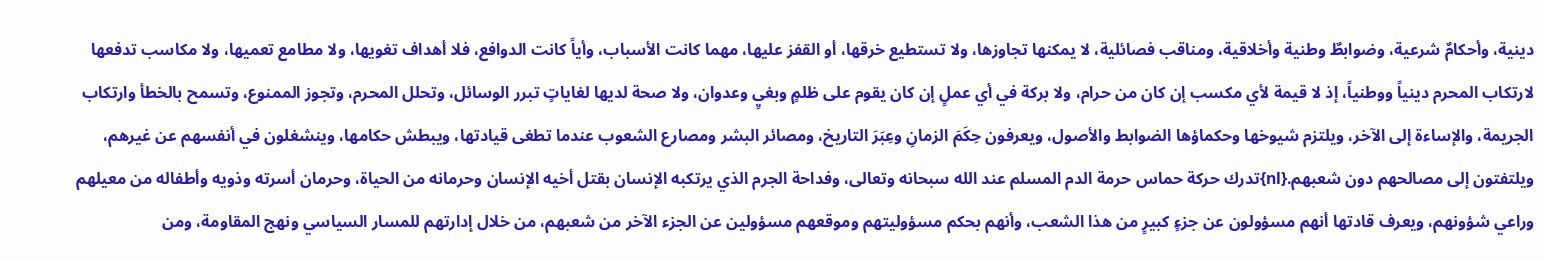دينية، وأحكامٌ شرعية، وضوابطٌ وطنية وأخلاقية، ومناقب فصائلية، لا يمكنها تجاوزها، ولا تستطيع خرقها، أو القفز عليها، مهما كانت الأسباب، وأياً كانت الدوافع، فلا أهداف تغويها، ولا مطامع تعميها، ولا مكاسب تدفعها لارتكاب المحرم دينياً ووطنياً، إذ لا قيمة لأي مكسب إن كان من حرام، ولا بركة في أي عملٍ إن كان يقوم على ظلمٍ وبغيٍ وعدوان، ولا صحة لديها لغاياتٍ تبرر الوسائل، وتحلل المحرم، وتجوز الممنوع، وتسمح بالخطأ وارتكاب الجريمة، والإساءة إلى الآخر، ويلتزم شيوخها وحكماؤها الضوابط والأصول، ويعرفون حِكَمَ الزمانِ وعِبَرَ التاريخ، ومصائر البشر ومصارع الشعوب عندما تطغى قيادتها، ويبطش حكامها، وينشغلون في أنفسهم عن غيرهم، ويلتفتون إلى مصالحهم دون شعبهم.{nl}تدرك حركة حماس حرمة الدم المسلم عند الله سبحانه وتعالى، وفداحة الجرم الذي يرتكبه الإنسان بقتل أخيه الإنسان وحرمانه من الحياة، وحرمان أسرته وذويه وأطفاله من معيلهم وراعي شؤونهم، ويعرف قادتها أنهم مسؤولون عن جزءٍ كبيرٍ من هذا الشعب، وأنهم بحكم مسؤوليتهم وموقعهم مسؤولين عن الجزء الآخر من شعبهم، من خلال إدارتهم للمسار السياسي ونهج المقاومة، ومن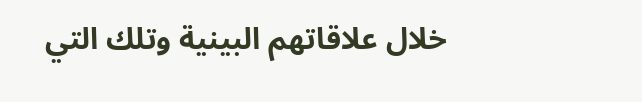خلال علاقاتهم البينية وتلك التي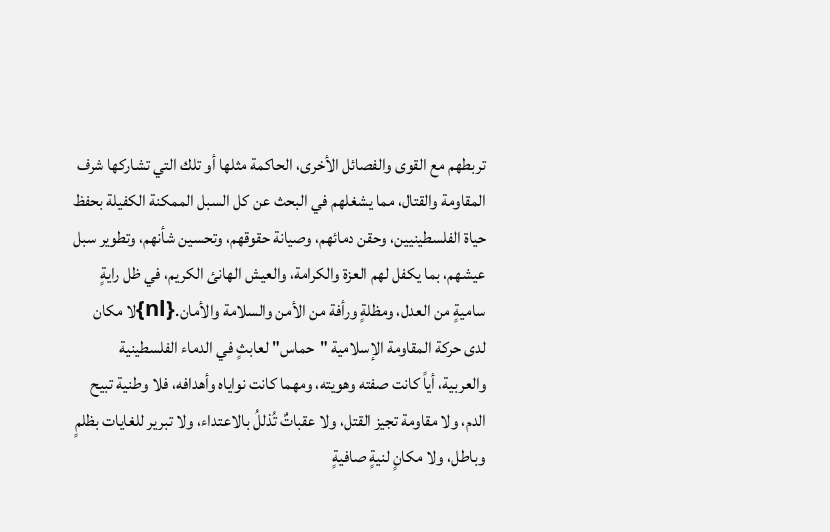تربطهم مع القوى والفصائل الأخرى، الحاكمة مثلها أو تلك التي تشاركها شرف المقاومة والقتال، مما يشغلهم في البحث عن كل السبل الممكنة الكفيلة بحفظ حياة الفلسطينيين، وحقن دمائهم، وصيانة حقوقهم، وتحسين شأنهم، وتطوير سبل عيشهم، بما يكفل لهم العزة والكرامة، والعيش الهانئ الكريم، في ظل رايةٍ ساميةٍ من العدل، ومظلةٍ ورأفة من الأمن والسلامة والأمان.{nl}لا مكان لدى حركة المقاومة الإسلامية "حماس" لعابثٍ في الدماء الفلسطينية والعربية، أياً كانت صفته وهويته، ومهما كانت نواياه وأهدافه، فلا وطنية تبيح الدم، ولا مقاومة تجيز القتل، ولا عقباتٌ تُذللُ بالاعتداء، ولا تبرير للغايات بظلمٍ وباطل، ولا مكانٍ لنيةٍ صافيةٍ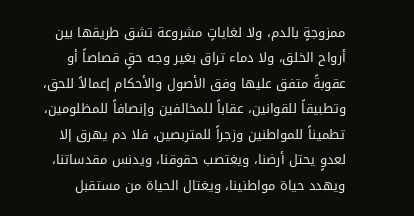ممزوجةٍ بالدم، ولا لغاياتٍ مشروعة تشق طريقها بين أرواح الخلق، ولا دماء تراق بغير وجه حقٍ قصاصاً أو عقوبةً متفق عليها وفق الأصول والأحكام إعمالاً للحق، وتطبيقاً للقوانين، عقاباً للمخالفين وإنصافاً للمظلومين، تطميناً للمواطنين وزجراً للمتربصين، فلا دم يهرق إلا لعدوٍ يحتل أرضنا، ويغتصب حقوقنا، ويدنس مقدساتنا، ويهدد حياة مواطنينا، ويغتال الحياة من مستقبل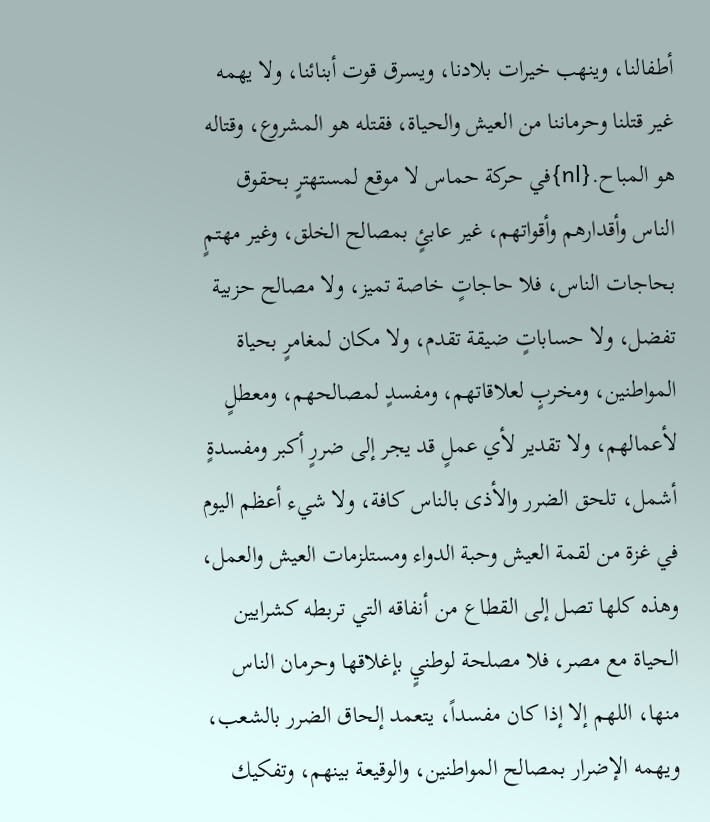أطفالنا، وينهب خيرات بلادنا، ويسرق قوت أبنائنا، ولا يهمه غير قتلنا وحرماننا من العيش والحياة، فقتله هو المشروع، وقتاله هو المباح.{nl}في حركة حماس لا موقع لمستهترٍ بحقوق الناس وأقدارهم وأقواتهم، غير عابئٍ بمصالح الخلق، وغير مهتمٍ بحاجات الناس، فلا حاجاتٍ خاصة تميز، ولا مصالح حزبية تفضل، ولا حساباتٍ ضيقة تقدم، ولا مكان لمغامرٍ بحياة المواطنين، ومخربٍ لعلاقاتهم، ومفسدٍ لمصالحهم، ومعطلٍ لأعمالهم، ولا تقدير لأي عملٍ قد يجر إلى ضررٍ أكبر ومفسدةٍ أشمل، تلحق الضرر والأذى بالناس كافة، ولا شيء أعظم اليوم في غزة من لقمة العيش وحبة الدواء ومستلزمات العيش والعمل، وهذه كلها تصل إلى القطاع من أنفاقه التي تربطه كشرايين الحياة مع مصر، فلا مصلحة لوطنيٍ بإغلاقها وحرمان الناس منها، اللهم إلا إذا كان مفسداً، يتعمد إلحاق الضرر بالشعب، ويهمه الإضرار بمصالح المواطنين، والوقيعة بينهم، وتفكيك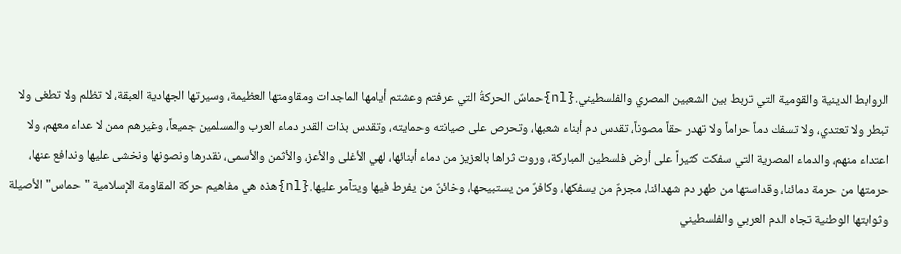الروابط الدينية والقومية التي تربط بين الشعبين المصري والفلسطيني.{nl}حماسٌ الحركةُ التي عرفتم وعشتم أيامها الماجدات ومقاومتها العظيمة، وسيرتها الجهادية العبقة، لا تظلم ولا تطغى ولا تبطر ولا تعتدي، ولا تسفك دماً حراماً ولا تهدر حقاً مصوناً، تقدس دم أبناء شعبها، وتحرص على صيانته وحمايته، وتقدس بذات القدر دماء العرب والمسلمين جميعاً، وغيرهم ممن لا عداء معهم، ولا اعتداء منهم، والدماء المصرية التي سفكت كثيراً على أرض فلسطين المباركة، وروت ثراها بالعزيز من دماء أبنائها، لهي الأغلى والأعز، والأثمن والأسمى، نقدرها ونصونها ونخشى عليها وندافع عنها، حرمتها من حرمة دمائنا، وقداستها من طهر دم شهدائنا، مجرمٌ من يسفكها، وكافرٌ من يستبيحها، وخائنٌ من يفرط فيها ويتآمر عليها.{nl}هذه هي مفاهيم حركة المقاومة الإسلامية "حماس" الأصيلة وثوابتها الوطنية تجاه الدم العربي والفلسطيني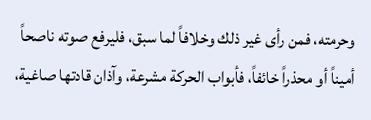وحرمته، فمن رأى غير ذلك وخلافاً لما سبق، فليرفع صوته ناصحاً أميناً أو محذراً خائفاً، فأبواب الحركة مشرعة، وآذان قادتها صاغية،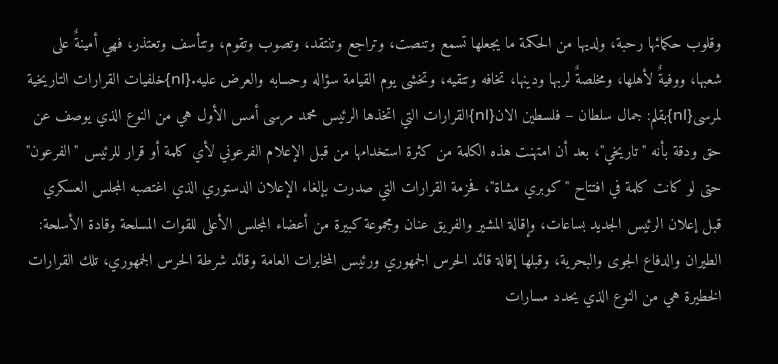وقلوب حكمائها رحبة، ولديها من الحكمة ما يجعلها تسمع وتنصت، وتراجع وتنتقد، وتصوب وتقوم، وتتأسف وتعتذر، فهي أمينةٌ على شعبها، ووفيةٌ لأهلها، ومخلصةٌ لربها ودينها، تخافه وتتقيه، وتخشى يوم القيامة سؤاله وحسابه والعرض عليه.{nl}خلفيات القرارات التاريخية لمرسى{nl}بقلم: جمال سلطان – فلسطين الان{nl}القرارات التي اتخذها الرئيس محمد مرسى أمس الأول هي من النوع الذي يوصف عن حق ودقة بأنه "تاريخي"، بعد أن امتهنت هذه الكلمة من كثرة استخدامها من قبل الإعلام الفرعوني لأي كلمة أو قرار للرئيس "الفرعون" حتى لو كانت كلمة في افتتاح "كوبري مشاة"، فحزمة القرارات التي صدرت بإلغاء الإعلان الدستوري الذي اغتصبه المجلس العسكري قبل إعلان الرئيس الجديد بساعات، وإقالة المشير والفريق عنان ومجموعة كبيرة من أعضاء المجلس الأعلى للقوات المسلحة وقادة الأسلحة: الطيران والدفاع الجوى والبحرية، وقبلها إقالة قائد الحرس الجمهوري ورئيس المخابرات العامة وقائد شرطة الحرس الجمهوري، تلك القرارات الخطيرة هي من النوع الذي يحدد مسارات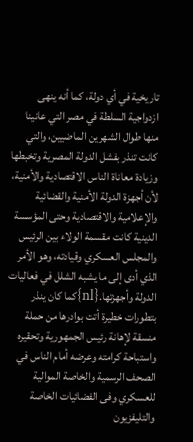تاريخية في أي دولة، كما أنه ينهى ازدواجية السلطة في مصر التي عانينا منها طوال الشهرين الماضيين، والتي كانت تنذر بفشل الدولة المصرية وتخبطها وزيادة معاناة الناس الاقتصادية والأمنية، لأن أجهزة الدولة الأمنية والقضائية والإعلامية والاقتصادية وحتى المؤسسة الدينية كانت مقسمة الولاء بين الرئيس والمجلس العسكري وقيادته، وهو الأمر الذي أدى إلى ما يشبه الشلل في فعاليات الدولة وأجهزتها.{nl}كما كان ينذر بتطورات خطيرة أتت بوادرها من حملة منسقة لإهانة رئيس الجمهورية وتحقيره واستباحة كرامته وعرضه أمام الناس في الصحف الرسمية والخاصة الموالية للعسكري وفى الفضائيات الخاصة والتليفزيون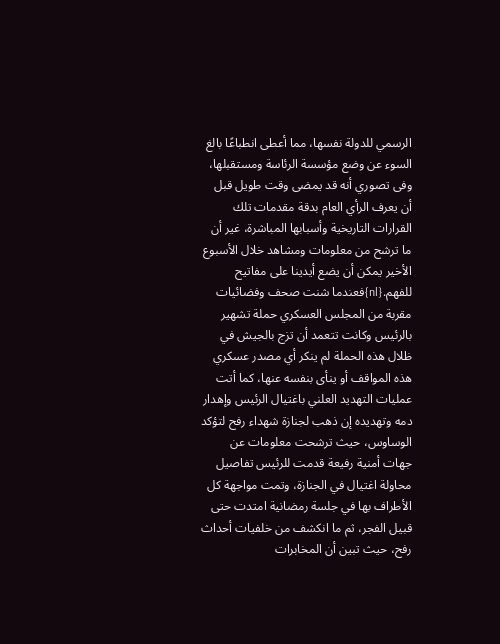الرسمي للدولة نفسها، مما أعطى انطباعًا بالغ السوء عن وضع مؤسسة الرئاسة ومستقبلها، وفى تصوري أنه قد يمضى وقت طويل قبل أن يعرف الرأي العام بدقة مقدمات تلك القرارات التاريخية وأسبابها المباشرة، غير أن ما ترشح من معلومات ومشاهد خلال الأسبوع الأخير يمكن أن يضع أيدينا على مفاتيح للفهم.{nl}فعندما شنت صحف وفضائيات مقربة من المجلس العسكري حملة تشهير بالرئيس وكانت تتعمد أن تزج بالجيش في ظلال هذه الحملة لم ينكر أي مصدر عسكري هذه المواقف أو ينأى بنفسه عنها، كما أتت عمليات التهديد العلني باغتيال الرئيس وإهدار دمه وتهديده إن ذهب لجنازة شهداء رفح لتؤكد الوساوس، حيث ترشحت معلومات عن جهات أمنية رفيعة قدمت للرئيس تفاصيل محاولة اغتيال في الجنازة، وتمت مواجهة كل الأطراف بها في جلسة رمضانية امتدت حتى قبيل الفجر، ثم ما انكشف من خلفيات أحداث رفح، حيث تبين أن المخابرات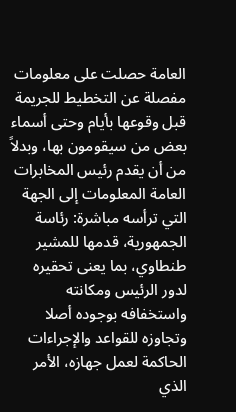العامة حصلت على معلومات مفصلة عن التخطيط للجريمة قبل وقوعها بأيام وحتى أسماء بعض من سيقومون بها، وبدلاً من أن يقدم رئيس المخابرات العامة المعلومات إلى الجهة التي ترأسه مباشرة: رئاسة الجمهورية، قدمها للمشير طنطاوي، بما يعنى تحقيره لدور الرئيس ومكانته واستخفافه بوجوده أصلا وتجاوزه للقواعد والإجراءات الحاكمة لعمل جهازه، الأمر الذي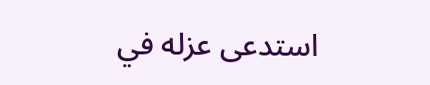استدعى عزله في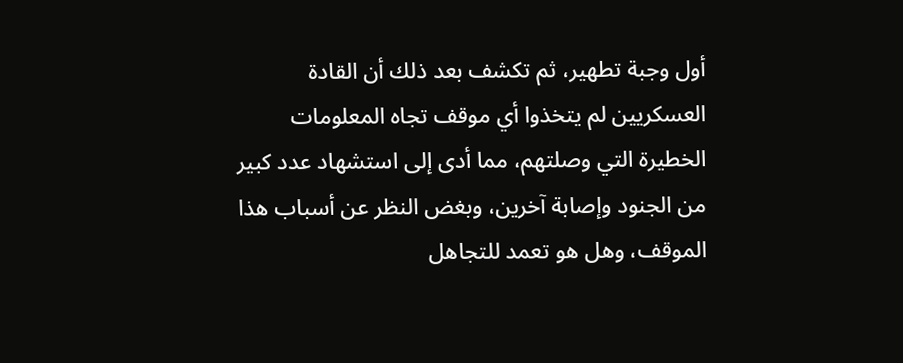أول وجبة تطهير، ثم تكشف بعد ذلك أن القادة العسكريين لم يتخذوا أي موقف تجاه المعلومات الخطيرة التي وصلتهم، مما أدى إلى استشهاد عدد كبير من الجنود وإصابة آخرين، وبغض النظر عن أسباب هذا الموقف، وهل هو تعمد للتجاهل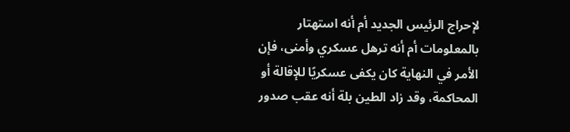لإحراج الرئيس الجديد أم أنه استهتار بالمعلومات أم أنه ترهل عسكري وأمنى، فإن الأمر في النهاية كان يكفى عسكريًا للإقالة أو المحاكمة، وقد زاد الطين بلة أنه عقب صدور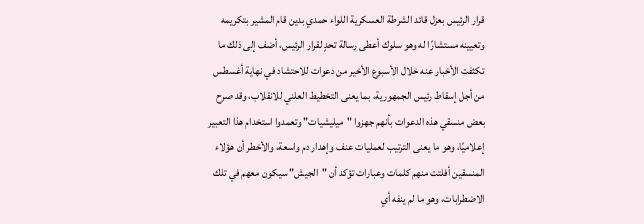قرار الرئيس بعزل قائد الشرطة العسكرية اللواء حمدي بدين قام المشير بتكريمه وتعيينه مستشارًا له وهو سلوك أعطى رسالة تحدٍ لقرار الرئيس، أضف إلى ذلك ما تكثفت الأخبار عنه خلال الأسبوع الأخير من دعوات للاحتشاد في نهاية أغسطس من أجل إسقاط رئيس الجمهورية، بما يعنى التخطيط العلني للانقلاب، وقد صرح بعض منسقي هذه الدعوات بأنهم جهزوا "ميليشيات" وتعمدوا استخدام هذا التعبير إعلاميًا، وهو ما يعنى الترتيب لعمليات عنف وإهدار دم واسعة، والأخطر أن هؤلاء المنسقين أفلتت منهم كلمات وعبارات تؤكد أن "الجيش" سيكون معهم في تلك الاضطرابات، وهو ما لم ينفه أي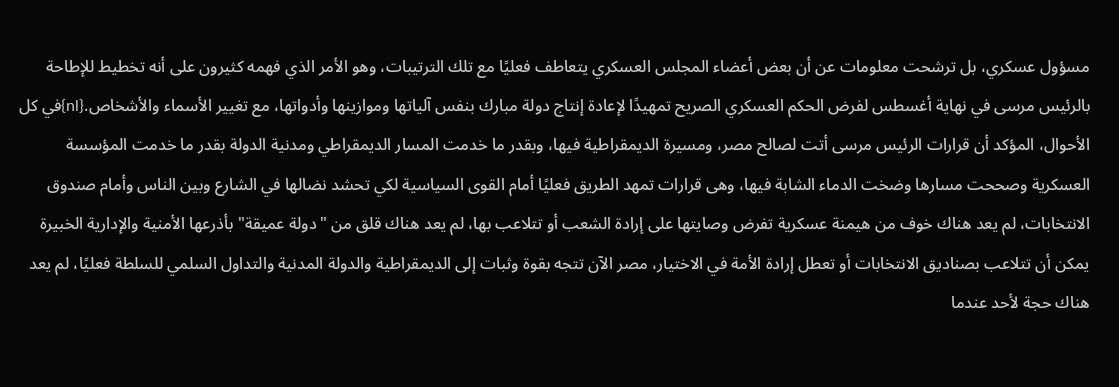مسؤول عسكري، بل ترشحت معلومات عن أن بعض أعضاء المجلس العسكري يتعاطف فعليًا مع تلك الترتيبات، وهو الأمر الذي فهمه كثيرون على أنه تخطيط للإطاحة بالرئيس مرسى في نهاية أغسطس لفرض الحكم العسكري الصريح تمهيدًا لإعادة إنتاج دولة مبارك بنفس آلياتها وموازينها وأدواتها، مع تغيير الأسماء والأشخاص.{nl}في كل الأحوال، المؤكد أن قرارات الرئيس مرسى أتت لصالح مصر، ومسيرة الديمقراطية فيها، وبقدر ما خدمت المسار الديمقراطي ومدنية الدولة بقدر ما خدمت المؤسسة العسكرية وصححت مسارها وضخت الدماء الشابة فيها، وهى قرارات تمهد الطريق فعليًا أمام القوى السياسية لكي تحشد نضالها في الشارع وبين الناس وأمام صندوق الانتخابات، لم يعد هناك خوف من هيمنة عسكرية تفرض وصايتها على إرادة الشعب أو تتلاعب بها، لم يعد هناك قلق من "دولة عميقة" بأذرعها الأمنية والإدارية الخبيرة يمكن أن تتلاعب بصناديق الانتخابات أو تعطل إرادة الأمة في الاختيار، مصر الآن تتجه بقوة وثبات إلى الديمقراطية والدولة المدنية والتداول السلمي للسلطة فعليًا، لم يعد هناك حجة لأحد عندما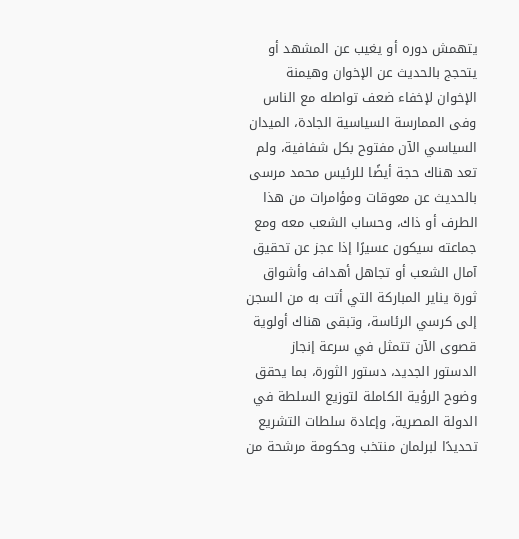يتهمش دوره أو يغيب عن المشهد أو يتحجج بالحديث عن الإخوان وهيمنة الإخوان لإخفاء ضعف تواصله مع الناس وفى الممارسة السياسية الجادة، الميدان السياسي الآن مفتوح بكل شفافية، ولم تعد هناك حجة أيضًا للرئيس محمد مرسى بالحديث عن معوقات ومؤامرات من هذا الطرف أو ذاك، وحساب الشعب معه ومع جماعته سيكون عسيرًا إذا عجز عن تحقيق آمال الشعب أو تجاهل أهداف وأشواق ثورة يناير المباركة التي أتت به من السجن إلى كرسي الرئاسة، وتبقى هناك أولوية قصوى الآن تتمثل في سرعة إنجاز الدستور الجديد، دستور الثورة، بما يحقق وضوح الرؤية الكاملة لتوزيع السلطة في الدولة المصرية، وإعادة سلطات التشريع تحديدًا لبرلمان منتخب وحكومة مرشحة من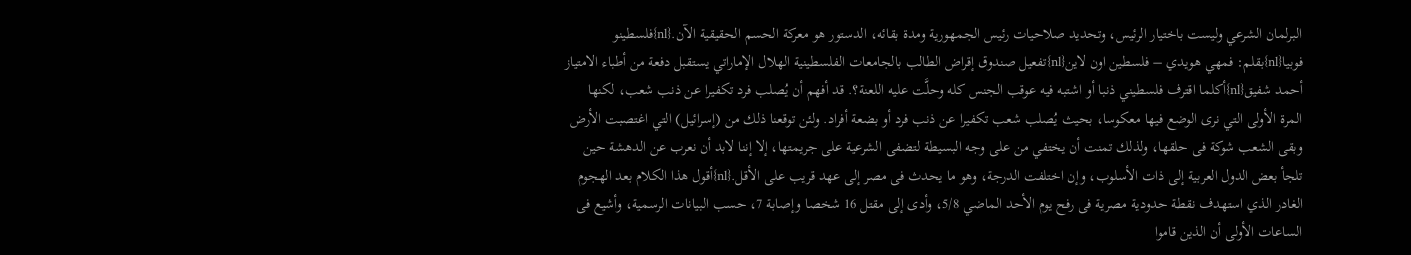البرلمان الشرعي وليست باختيار الرئيس، وتحديد صلاحيات رئيس الجمهورية ومدة بقائه، الدستور هو معركة الحسم الحقيقية الآن.{nl}فلسطينو فوبيا{nl}بقلم: فمهي هويدي – فلسطين اون لاين{nl}تفعيل صندوق إقراض الطالب بالجامعات الفلسطينية الهلال الإماراتي يستقبل دفعة من أطباء الامتياز أحمد شفيق{nl}أكلما اقترف فلسطيني ذنبا أو اشتبه فيه عوقب الجنس كله وحلَّت عليه اللعنة؟. قد أفهم أن يُصلب فرد تكفيرا عن ذنب شعب، لكنها المرة الأولى التي نرى الوضع فيها معكوسا، بحيث يُصلب شعب تكفيرا عن ذنب فرد أو بضعة أفراد. ولئن توقعنا ذلك من (إسرائيل) التي اغتصبت الأرض وبقى الشعب شوكة فى حلقها، ولذلك تمنت أن يختفي من على وجه البسيطة لتضفى الشرعية على جريمتها، إلا إننا لابد أن نعرب عن الدهشة حين تلجأ بعض الدول العربية إلى ذات الأسلوب، وإن اختلفت الدرجة، وهو ما يحدث فى مصر إلى عهد قريب على الأقل.{nl}أقول هذا الكلام بعد الهجوم الغادر الذي استهدف نقطة حدودية مصرية فى رفح يوم الأحد الماضي 5/8، وأدى إلى مقتل 16 شخصا وإصابة 7، حسب البيانات الرسمية، وأشيع فى الساعات الأولى أن الذين قاموا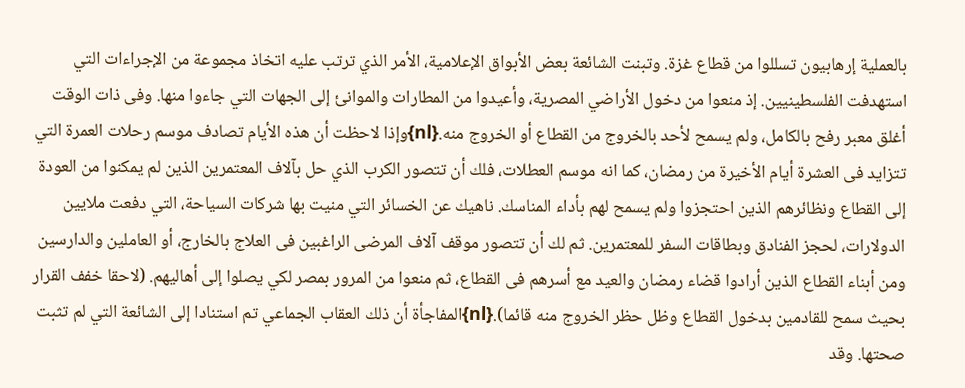بالعملية إرهابيون تسللوا من قطاع غزة. وتبنت الشائعة بعض الأبواق الإعلامية، الأمر الذي ترتب عليه اتخاذ مجموعة من الإجراءات التي استهدفت الفلسطينيين. إذ منعوا من دخول الأراضي المصرية، وأعيدوا من المطارات والموانئ إلى الجهات التي جاءوا منها. وفى ذات الوقت أغلق معبر رفح بالكامل، ولم يسمح لأحد بالخروج من القطاع أو الخروج منه.{nl}وإذا لاحظت أن هذه الأيام تصادف موسم رحلات العمرة التي تتزايد فى العشرة أيام الأخيرة من رمضان، كما انه موسم العطلات، فلك أن تتصور الكرب الذي حل بآلاف المعتمرين الذين لم يمكنوا من العودة إلى القطاع ونظائرهم الذين احتجزوا ولم يسمح لهم بأداء المناسك. ناهيك عن الخسائر التي منيت بها شركات السياحة، التي دفعت ملايين الدولارات، لحجز الفنادق وبطاقات السفر للمعتمرين. ثم لك أن تتصور موقف آلاف المرضى الراغبين فى العلاج بالخارج، أو العاملين والدارسين ومن أبناء القطاع الذين أرادوا قضاء رمضان والعيد مع أسرهم فى القطاع، ثم منعوا من المرور بمصر لكي يصلوا إلى أهاليهم. (لاحقا خفف القرار بحيث سمح للقادمين بدخول القطاع وظل حظر الخروج منه قائما).{nl}المفاجأة أن ذلك العقاب الجماعي تم استنادا إلى الشائعة التي لم تثبت صحتها. وقد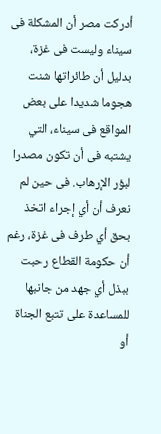أدركت مصر أن المشكلة فى سيناء وليست فى غزة، بدليل أن طائراتها شنت هجوما شديدا على بعض المواقع فى سيناء، التي يشتبه فى أن تكون مصدرا لبؤر الإرهاب. فى حين لم نعرف أن أي إجراء اتخذ بحق أي طرف فى غزة، رغم أن حكومة القطاع رحبت ببذل أي جهد من جانبها للمساعدة على تتبع الجناة أو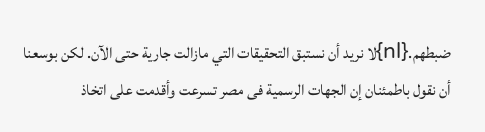ضبطهم.{nl}لا نريد أن نستبق التحقيقات التي مازالت جارية حتى الآن. لكن بوسعنا أن نقول باطمئنان إن الجهات الرسمية فى مصر تسرعت وأقدمت على اتخاذ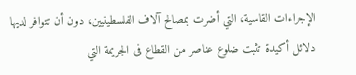الإجراءات القاسية، التي أضرت بمصالح آلاف الفلسطينيين، دون أن تتوافر لديها دلائل أكيدة تثبت ضلوع عناصر من القطاع فى الجريمة التي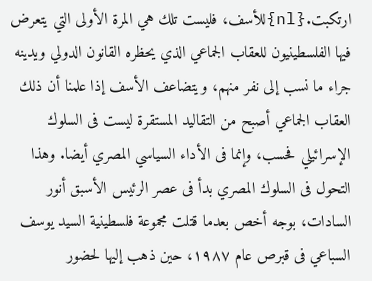ارتكبت.{nl}للأسف، فليست تلك هي المرة الأولى التي يتعرض فيها الفلسطينيون للعقاب الجماعي الذي يحظره القانون الدولي ويدينه جراء ما نسب إلى نفر منهم، ويتضاعف الأسف إذا علمنا أن ذلك العقاب الجماعي أصبح من التقاليد المستقرة ليست فى السلوك الإسرائيلي فحسب، وإنما فى الأداء السياسي المصري أيضا. وهذا التحول فى السلوك المصري بدأ فى عصر الرئيس الأسبق أنور السادات، بوجه أخص بعدما قتلت مجموعة فلسطينية السيد يوسف السباعي فى قبرص عام ١٩٨٧، حين ذهب إليها لحضور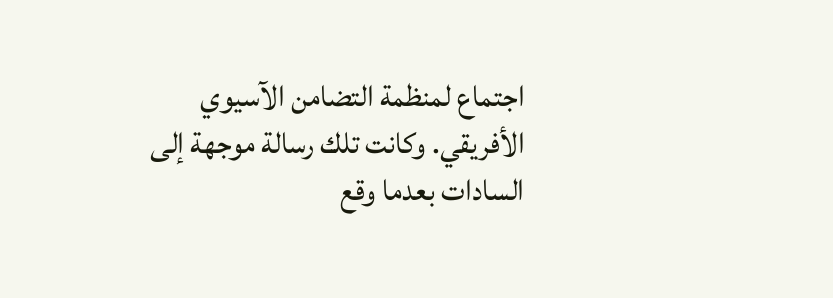اجتماع لمنظمة التضامن الآسيوي الأفريقي. وكانت تلك رسالة موجهة إلى السادات بعدما وقع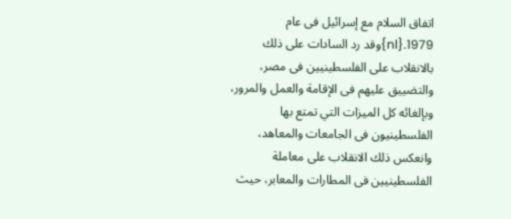اتفاق السلام مع إسرائيل فى عام 1979.{nl}وقد رد السادات على ذلك بالانقلاب على الفلسطينيين فى مصر، والتضييق عليهم فى الإقامة والعمل والمرور، وبإلغائه كل الميزات التي تمتع بها الفلسطينيون فى الجامعات والمعاهد، وانعكس ذلك الانقلاب على معاملة الفلسطينيين فى المطارات والمعابر، حيث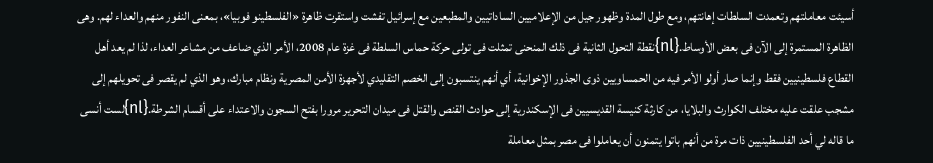أسيئت معاملتهم وتعمدت السلطات إهانتهم، ومع طول المدة وظهور جيل من الإعلاميين الساداتيين والمطبعين مع إسرائيل تفشت واستقرت ظاهرة «الفلسطينو فوبيا»، بمعنى النفور منهم والعداء لهم. وهى الظاهرة المستمرة إلى الآن فى بعض الأوساط.{nl}نقطة التحول الثانية فى ذلك المنحنى تمثلت فى تولى حركة حماس السلطة فى غزة عام 2008، الأمر الذي ضاعف من مشاعر العداء، لذا لم يعد أهل القطاع فلسطينيين فقط وإنما صار أولو الأمر فيه من الحمساويين ذوى الجذور الإخوانية، أي أنهم ينتسبون إلى الخصم التقليدي لأجهزة الأمن المصرية ونظام مبارك، وهو الذي لم يقصر فى تحويلهم إلى مشجب علقت عليه مختلف الكوارث والبلايا، من كارثة كنيسة القديسيين فى الإسكندرية إلى حوادث القنص والقتل فى ميدان التحرير مرورا بفتح السجون والاعتداء على أقسام الشرطة.{nl}لست أنسى ما قاله لي أحد الفلسطينيين ذات مرة من أنهم باتوا يتمنون أن يعاملوا فى مصر بمثل معاملة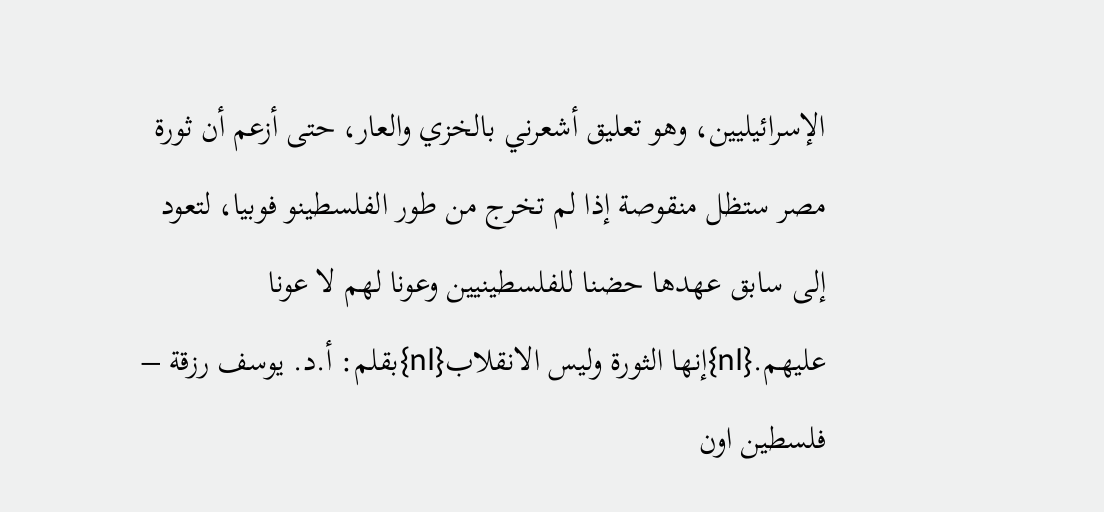الإسرائيليين، وهو تعليق أشعرني بالخزي والعار، حتى أزعم أن ثورة مصر ستظل منقوصة إذا لم تخرج من طور الفلسطينو فوبيا، لتعود إلى سابق عهدها حضنا للفلسطينيين وعونا لهم لا عونا عليهم.{nl}إنها الثورة وليس الانقلاب{nl}بقلم: أ.د. يوسف رزقة – فلسطين اون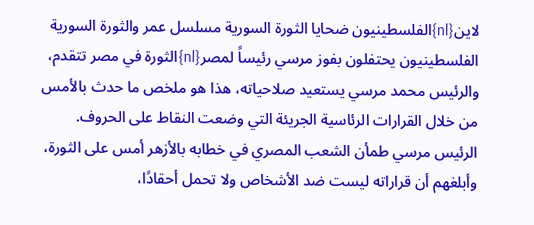لاين{nl}الفلسطينيون ضحايا الثورة السورية مسلسل عمر والثورة السورية الفلسطينيون يحتفلون بفوز مرسي رئيساً لمصر{nl}الثورة في مصر تتقدم، والرئيس محمد مرسي يستعيد صلاحياته، هذا هو ملخص ما حدث بالأمس من خلال القرارات الرئاسية الجريئة التي وضعت النقاط على الحروف. الرئيس مرسي طمأن الشعب المصري في خطابه بالأزهر أمس على الثورة، وأبلغهم أن قراراته ليست ضد الأشخاص ولا تحمل أحقادًا،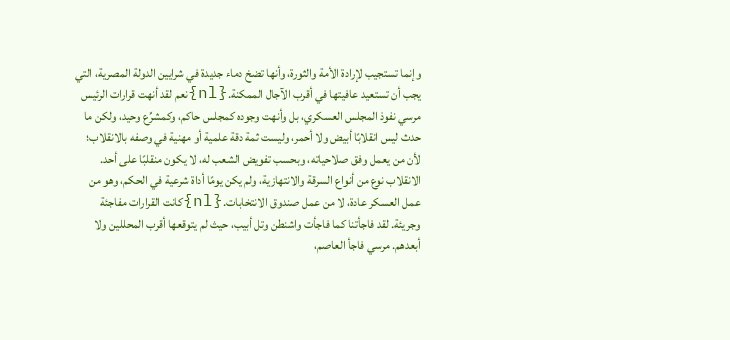وإنما تستجيب لإرادة الأمة والثورة، وأنها تضخ دماء جديدة في شرايين الدولة المصرية، التي يجب أن تستعيد عافيتها في أقرب الآجال الممكنة.{nl}نعم لقد أنهت قرارات الرئيس مرسي نفوذ المجلس العسكري، بل وأنهت وجوده كمجلس حاكم، وكمشرِّع وحيد، ولكن ما حدث ليس انقلابًا أبيض ولا أحمر، وليست ثمة دقة علمية أو مهنية في وصفه بالانقلاب؛ لأن من يعمل وفق صلاحياته، وبحسب تفويض الشعب له، لا يكون منقلبًا على أحد. الانقلاب نوع من أنواع السرقة والانتهازية، ولم يكن يومًا أداة شرعية في الحكم، وهو من عمل العسكر عادة، لا من عمل صندوق الانتخابات.{nl}كانت القرارات مفاجئة وجريئة. لقد فاجأتنا كما فاجأت واشنطن وتل أبيب، حيث لم يتوقعها أقرب المحللين ولا أبعدهم. مرسي فاجأ العاصم،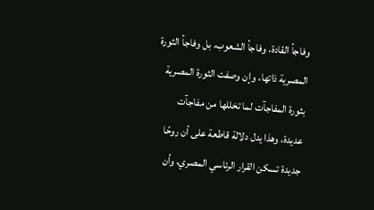وفاجأ القادة، وفاجأ الشعوب، بل وفاجأ الثورة المصرية ذاتها، وإن وصفت الثورة المصرية بثورة المفاجآت لما تخللها من مفاجآت عديدة، وهذا يدل دلالة قاطعة على أن روحًا جديدة تسكن القرار الرئاسي المصري، وأن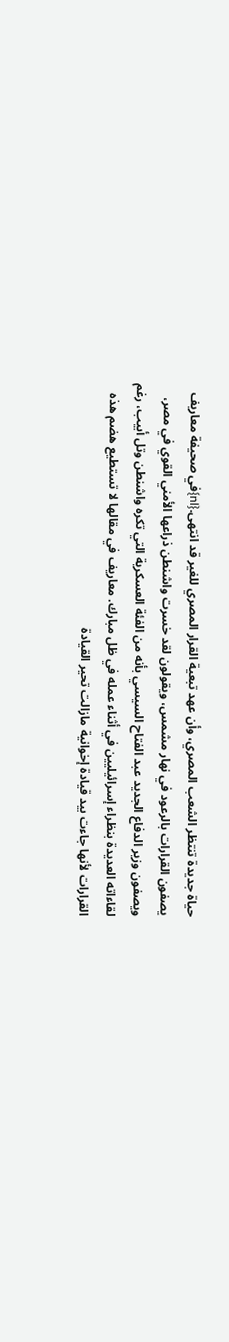حياة جديدة تنتظر الشعب المصري، وأن عهد تبعية القرار المصري للغير قد انتهى.{nl}في صحيفة معاريف يصفون القرارات بالرعود في نهار مشمس، ويقولون لقد خسرت واشنطن ذراعها الأمني القوي في مصر، ويصفون وزير الدفاع الجديد عبد الفتاح السيسي بأنه من الفئة العسكرية التي تكره واشنطن وتل أبيب، رغم لقاءاته العديدة بنظراء إسرائيليين في أثناء عمله في ظل مبارك. معاريف في مقالها لا تستطيع هضم هذه القرارات لأنها جاءت بيد قيادة إخوانية مازالت تحير القيادة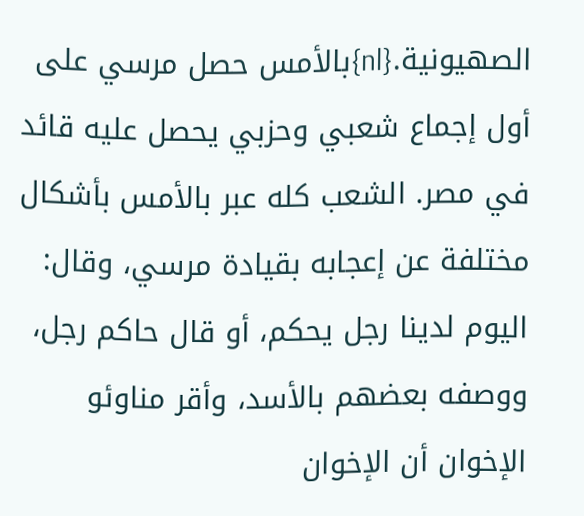الصهيونية.{nl}بالأمس حصل مرسي على أول إجماع شعبي وحزبي يحصل عليه قائد في مصر. الشعب كله عبر بالأمس بأشكال مختلفة عن إعجابه بقيادة مرسي، وقال: اليوم لدينا رجل يحكم، أو قال حاكم رجل، ووصفه بعضهم بالأسد، وأقر مناوئو الإخوان أن الإخوان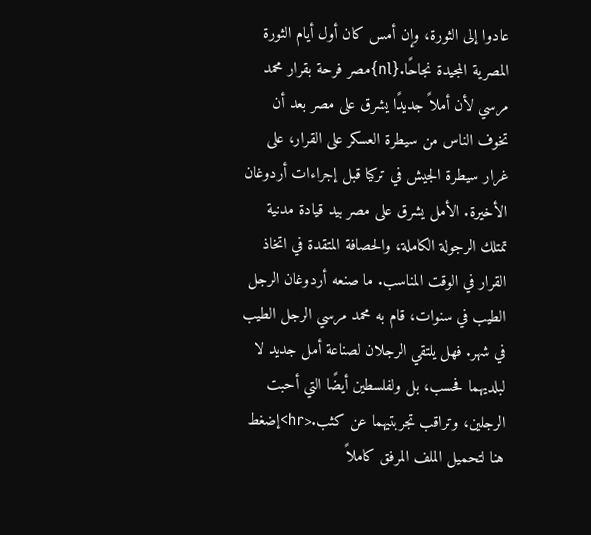عادوا إلى الثورة، وإن أمس كان أول أيام الثورة المصرية المجيدة نجاحًا.{nl}مصر فرحة بقرار محمد مرسي لأن أملاً جديدًا يشرق على مصر بعد أن تخوف الناس من سيطرة العسكر على القرار، على غرار سيطرة الجيش في تركيا قبل إجراءات أردوغان الأخيرة. الأمل يشرق على مصر بيد قيادة مدنية تمتلك الرجولة الكاملة، والحصافة المتقدة في اتخاذ القرار في الوقت المناسب. ما صنعه أردوغان الرجل الطيب في سنوات، قام به محمد مرسي الرجل الطيب في شهر. فهل يلتقي الرجلان لصناعة أمل جديد لا لبلديهما فحسب، بل ولفلسطين أيضًا التي أحبت الرجلين، وتراقب تجربتيهما عن كثب.<hr>إضغط هنا لتحميل الملف المرفق كاملاً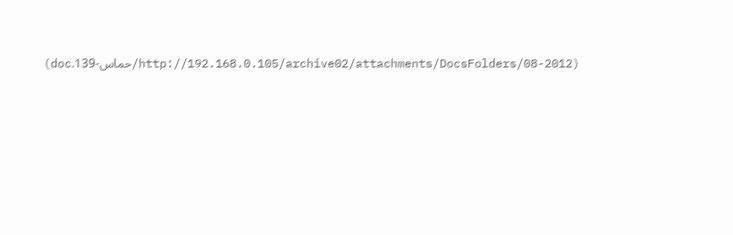(http://192.168.0.105/archive02/attachments/DocsFolders/08-2012/حماس-139.doc)